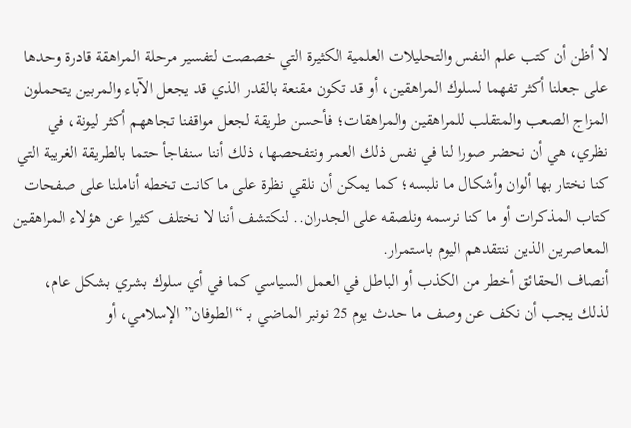لا أظن أن كتب علم النفس والتحليلات العلمية الكثيرة التي خصصت لتفسير مرحلة المراهقة قادرة وحدها على جعلنا أكثر تفهما لسلوك المراهقين، أو قد تكون مقنعة بالقدر الذي قد يجعل الآباء والمربين يتحملون المزاج الصعب والمتقلب للمراهقين والمراهقات؛ فأحسن طريقة لجعل مواقفنا تجاههم أكثر ليونة، في نظري، هي أن نحضر صورا لنا في نفس ذلك العمر ونتفحصها، ذلك أننا سنفاجأ حتما بالطريقة الغريبة التي كنا نختار بها ألوان وأشكال ما نلبسه؛ كما يمكن أن نلقي نظرة على ما كانت تخطه أناملنا على صفحات كتاب المذكرات أو ما كنا نرسمه ونلصقه على الجدران.. لنكتشف أننا لا نختلف كثيرا عن هؤلاء المراهقين المعاصرين الذين ننتقدهم اليوم باستمرار.
أنصاف الحقائق أخطر من الكذب أو الباطل في العمل السياسي كما في أي سلوك بشري بشكل عام، لذلك يجب أن نكف عن وصف ما حدث يوم 25 نونبر الماضي بـ “الطوفان” الإسلامي، أو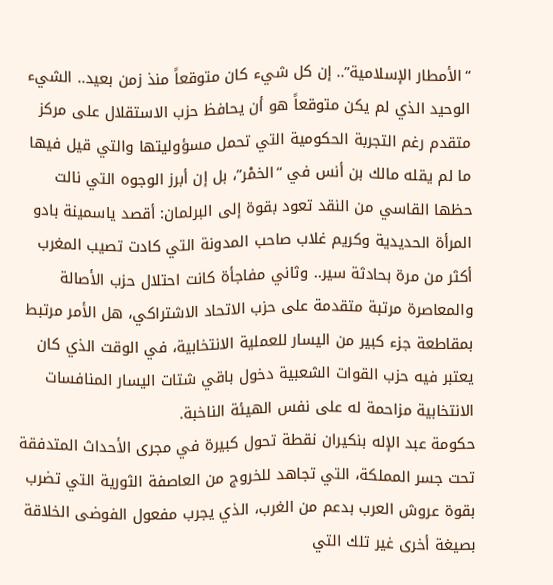“الأمطار الإسلامية”.. إن كل شيء كان متوقعاً منذ زمن بعيد.. الشيء الوحيد الذي لم يكن متوقعاً هو أن يحافظ حزب الاستقلال على مركز متقدم رغم التجربة الحكومية التي تحمل مسؤوليتها والتي قيل فيها ما لم يقله مالك بن أنس في “الخمْر”، بل إن أبرز الوجوه التي نالت حظها القاسي من النقد تعود بقوة إلى البرلمان: أقصد ياسمينة بادو المرأة الحديدية وكريم غلاب صاحب المدونة التي كادت تصيب المغرب أكثر من مرة بحادثة سير.. وثاني مفاجأة كانت احتلال حزب الأصالة والمعاصرة مرتبة متقدمة على حزب الاتحاد الاشتراكي، هل الأمر مرتبط بمقاطعة جزء كبير من اليسار للعملية الانتخابية، في الوقت الذي كان يعتبر فيه حزب القوات الشعبية دخول باقي شتات اليسار المنافسات الانتخابية مزاحمة له على نفس الهيئة الناخبة.
حكومة عبد الإله بنكيران نقطة تحول كبيرة في مجرى الأحداث المتدفقة تحت جسر المملكة، التي تجاهد للخروج من العاصفة الثورية التي تضرب بقوة عروش العرب بدعم من الغرب، الذي يجرب مفعول الفوضى الخلاقة بصيغة أخرى غير تلك التي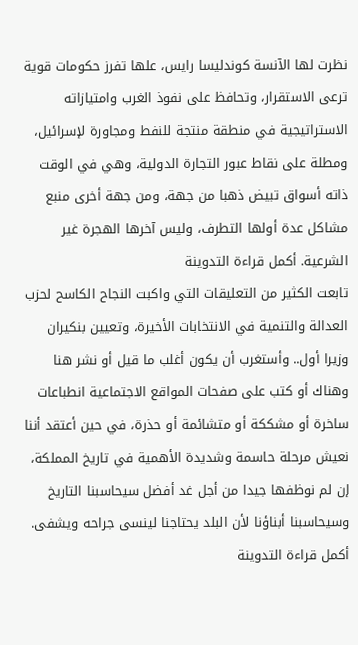نظرت لها الآنسة كوندليسا رايس، علها تفرز حكومات قوية ترعى الاستقرار، وتحافظ على نفوذ الغرب وامتيازاته الاستراتيجية في منطقة منتجة للنفط ومجاورة لإسرائيل، ومطلة على نقاط عبور التجارة الدولية، وهي في الوقت ذاته أسواق تبيض ذهبا من جهة، ومن جهة أخرى منبع مشاكل عدة أولها التطرف، وليس آخرها الهجرة غير الشرعية. أكمل قراءة التدوينة
تابعت الكثير من التعليقات التي واكبت النجاح الكاسح لحزب العدالة والتنمية في الانتخابات الأخيرة، وتعيين بنكيران وزيرا أول.. وأستغرب أن يكون أغلب ما قيل أو نشر هنا وهناك أو كتب على صفحات المواقع الاجتماعية انطباعات ساخرة أو مشككة أو متشائمة أو حذرة، في حين أعتقد أننا نعيش مرحلة حاسمة وشديدة الأهمية في تاريخ المملكة، إن لم نوظفها جيدا من أجل غد أفضل سيحاسبنا التاريخ وسيحاسبنا أبناؤنا لأن البلد يحتاجنا لينسى جراحه ويشفى. أكمل قراءة التدوينة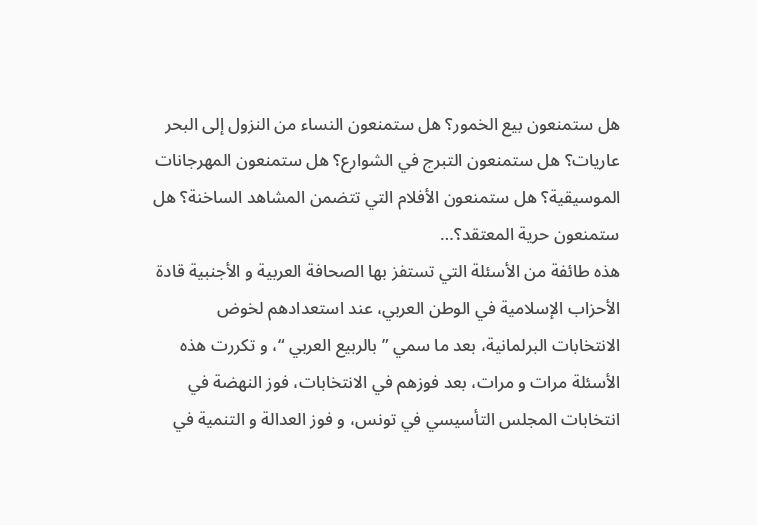هل ستمنعون بيع الخمور؟ هل ستمنعون النساء من النزول إلى البحر عاريات؟ هل ستمنعون التبرج في الشوارع؟ هل ستمنعون المهرجانات الموسيقية؟ هل ستمنعون الأفلام التي تتضمن المشاهد الساخنة؟ هل ستمنعون حرية المعتقد؟…
هذه طائفة من الأسئلة التي تستفز بها الصحافة العربية و الأجنبية قادة الأحزاب الإسلامية في الوطن العربي، عند استعدادهم لخوض الانتخابات البرلمانية، بعد ما سمي ” بالربيع العربي “، و تكررت هذه الأسئلة مرات و مرات، بعد فوزهم في الانتخابات، فوز النهضة في انتخابات المجلس التأسيسي في تونس، و فوز العدالة و التنمية في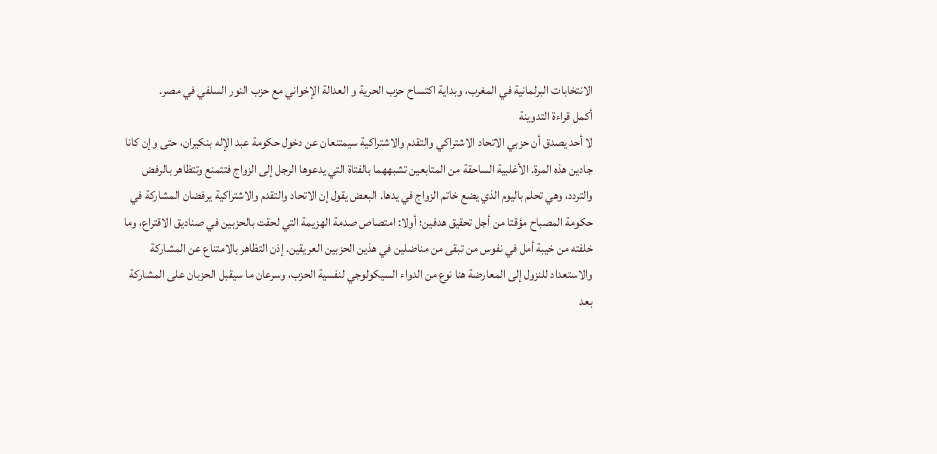الانتخابات البرلمانية في المغرب، وبداية اكتساح حزب الحرية و العدالة الإخواني مع حزب النور السلفي في مصر.
أكمل قراءة التدوينة
لا أحد يصدق أن حزبي الاتحاد الاشتراكي والتقدم والاشتراكية سيمتنعان عن دخول حكومة عبد الإله بنكيران، حتى وإن كانا جادين هذه المرة. الأغلبية الساحقة من المتابعين تشبههما بالفتاة التي يدعوها الرجل إلى الزواج فتتمنع وتتظاهر بالرفض والتردد، وهي تحلم باليوم الذي يضع خاتم الزواج في يدها. البعض يقول إن الاتحاد والتقدم والاشتراكية يرفضان المشاركة في حكومة المصباح مؤقتا من أجل تحقيق هدفين؛ أولا: امتصاص صدمة الهزيمة التي لحقت بالحزبين في صناديق الاقتراع، وما خلفته من خيبة أمل في نفوس من تبقى من مناضلين في هذين الحزبين العريقين. إذن التظاهر بالامتناع عن المشاركة والاستعداد للنزول إلى المعارضة هنا نوع من الدواء السيكولوجي لنفسية الحزب، وسرعان ما سيقبل الحزبان على المشاركة بعد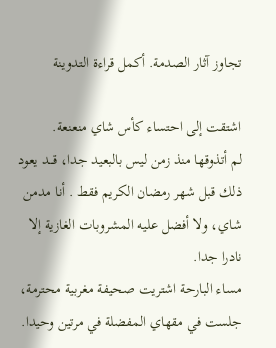تجاوز آثار الصدمة. أكمل قراءة التدوينة

اشتقت إلى احتساء كأس شاي منعنعة.
لم أتذوقها منذ زمن ليس بالبعيد جدا، قـــد يعود ذلك قبل شهر رمضان الكريم فقط . أنا مدمن شاي، ولا أفضل عليه المشروبات الغازية إلا نادرا جدا.
مساء البارحة اشتريت صحيفة مغربية محترمة، جلست في مقهاي المفضلة في مرتين وحيدا.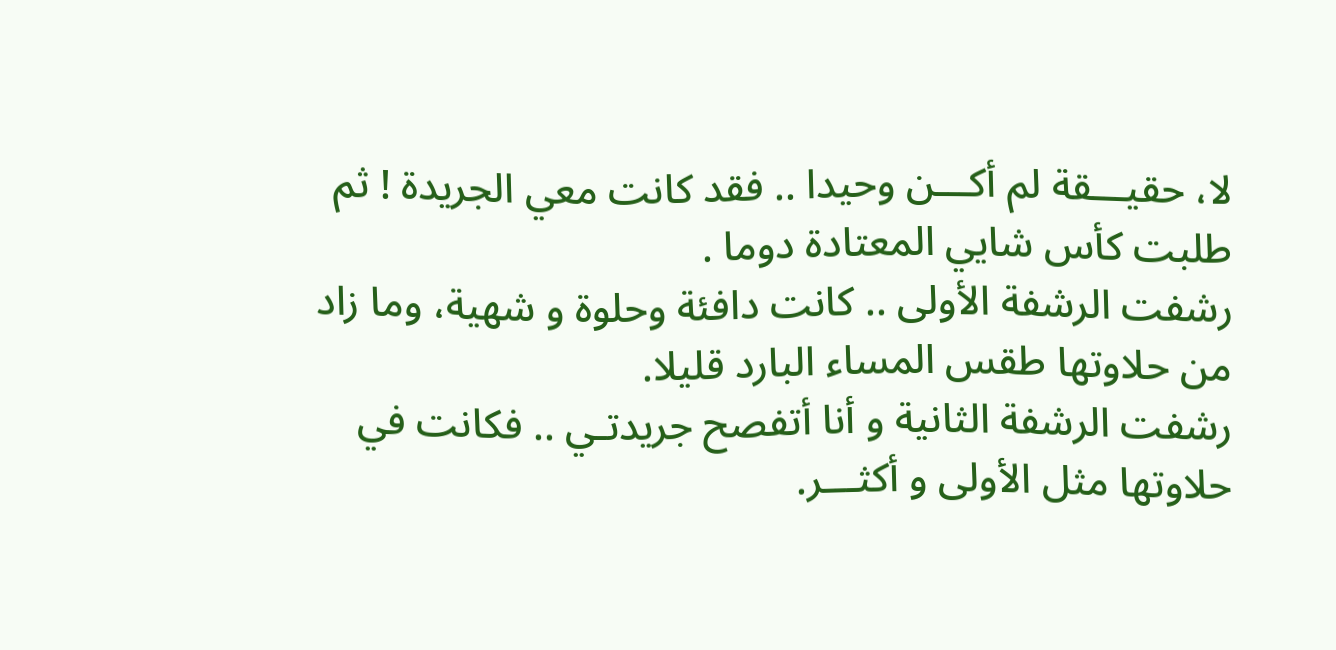لا، حقيـــقة لم أكـــن وحيدا .. فقد كانت معي الجريدة ! ثم طلبت كأس شايي المعتادة دوما .
رشفت الرشفة الأولى .. كانت دافئة وحلوة و شهية، وما زاد من حلاوتها طقس المساء البارد قليلا.
رشفت الرشفة الثانية و أنا أتفصح جريدتـي .. فكانت في حلاوتها مثل الأولى و أكثـــر.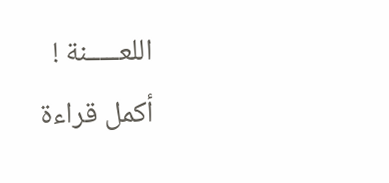اللعـــــنة !
أكمل قراءة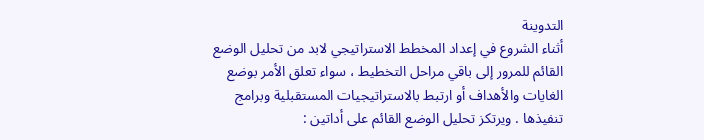التدوينة
أثناء الشروع في إعداد المخطط الاستراتيجي لابد من تحليل الوضع القائم للمرور إلى باقي مراحل التخطيط ، سواء تعلق الأمر بوضع الغايات والأهداف أو ارتبط بالاستراتيجيات المستقبلية وبرامج تنفيذها . ويرتكز تحليل الوضع القائم على أداتين :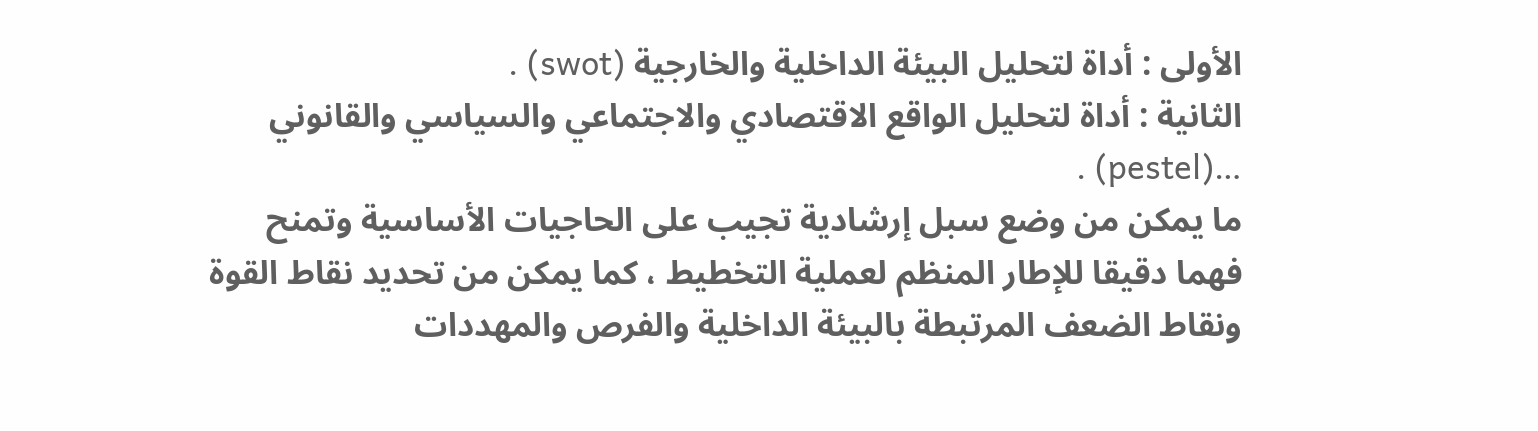الأولى : أداة لتحليل البيئة الداخلية والخارجية (swot) .
الثانية : أداة لتحليل الواقع الاقتصادي والاجتماعي والسياسي والقانوني …(pestel) .
ما يمكن من وضع سبل إرشادية تجيب على الحاجيات الأساسية وتمنح فهما دقيقا للإطار المنظم لعملية التخطيط ، كما يمكن من تحديد نقاط القوة ونقاط الضعف المرتبطة بالبيئة الداخلية والفرص والمهددات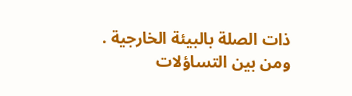ذات الصلة بالبيئة الخارجية . ومن بين التساؤلات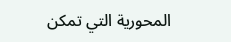المحورية التي تمكن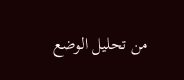من تحليل الوضع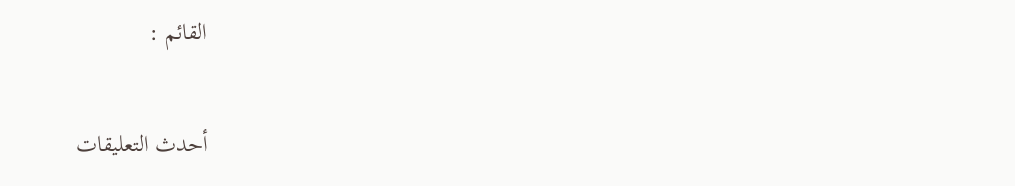القائم :

أحدث التعليقات